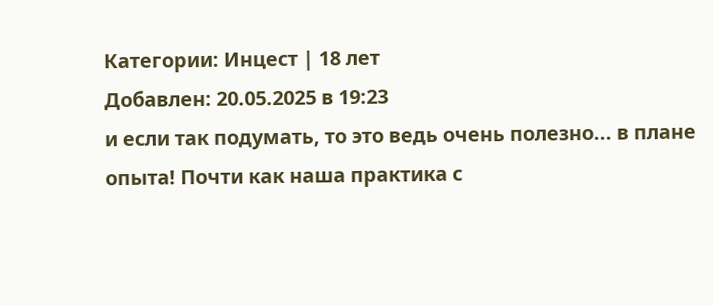Категории: Инцест | 18 лет
Добавлен: 20.05.2025 в 19:23
и если так подумать, то это ведь очень полезно... в плане опыта! Почти как наша практика с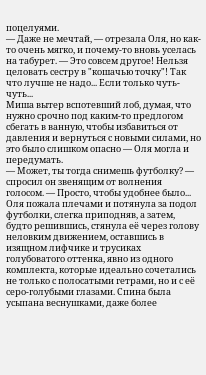поцелуями.
— Даже не мечтай, — отрезала Оля, но как-то очень мягко, и почему-то вновь уселась на табурет. — Это совсем другое! Нельзя целовать сестру в "кошачью точку"! Так что лучше не надо... Если только чуть-чуть...
Миша вытер вспотевший лоб, думая, что нужно срочно под каким-то предлогом сбегать в ванную, чтобы избавиться от давления и вернуться с новыми силами, но это было слишком опасно — Оля могла и передумать.
— Может, ты тогда снимешь футболку? — спросил он звенящим от волнения голосом. — Просто, чтобы удобнее было...
Оля пожала плечами и потянула за подол футболки, слегка приподняв, а затем, будто решившись, стянула её через голову неловким движением, оставшись в изящном лифчике и трусиках голубоватого оттенка, явно из одного комплекта, которые идеально сочетались не только с полосатыми гетрами, но и с её серо-голубыми глазами. Спина была усыпана веснушками, даже более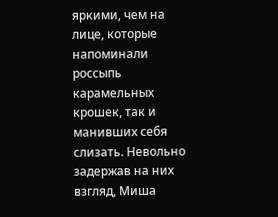яркими, чем на лице, которые напоминали россыпь карамельных крошек, так и манивших себя слизать. Невольно задержав на них взгляд, Миша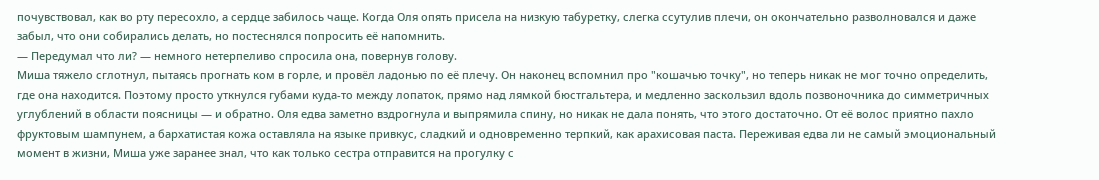почувствовал, как во рту пересохло, а сердце забилось чаще. Когда Оля опять присела на низкую табуретку, слегка ссутулив плечи, он окончательно разволновался и даже забыл, что они собирались делать, но постеснялся попросить её напомнить.
— Передумал что ли? — немного нетерпеливо спросила она, повернув голову.
Миша тяжело сглотнул, пытаясь прогнать ком в горле, и провёл ладонью по её плечу. Он наконец вспомнил про "кошачью точку", но теперь никак не мог точно определить, где она находится. Поэтому просто уткнулся губами куда-то между лопаток, прямо над лямкой бюстгальтера, и медленно заскользил вдоль позвоночника до симметричных углублений в области поясницы — и обратно. Оля едва заметно вздрогнула и выпрямила спину, но никак не дала понять, что этого достаточно. От её волос приятно пахло фруктовым шампунем, а бархатистая кожа оставляла на языке привкус, сладкий и одновременно терпкий, как арахисовая паста. Переживая едва ли не самый эмоциональный момент в жизни, Миша уже заранее знал, что как только сестра отправится на прогулку с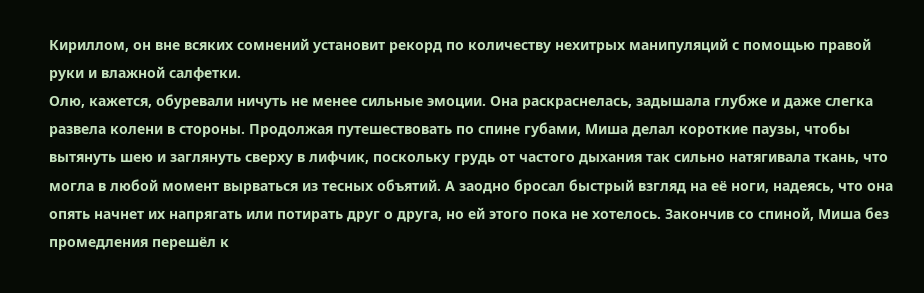Кириллом, он вне всяких сомнений установит рекорд по количеству нехитрых манипуляций с помощью правой руки и влажной салфетки.
Олю, кажется, обуревали ничуть не менее сильные эмоции. Она раскраснелась, задышала глубже и даже слегка развела колени в стороны. Продолжая путешествовать по спине губами, Миша делал короткие паузы, чтобы вытянуть шею и заглянуть сверху в лифчик, поскольку грудь от частого дыхания так сильно натягивала ткань, что могла в любой момент вырваться из тесных объятий. А заодно бросал быстрый взгляд на её ноги, надеясь, что она опять начнет их напрягать или потирать друг о друга, но ей этого пока не хотелось. Закончив со спиной, Миша без промедления перешёл к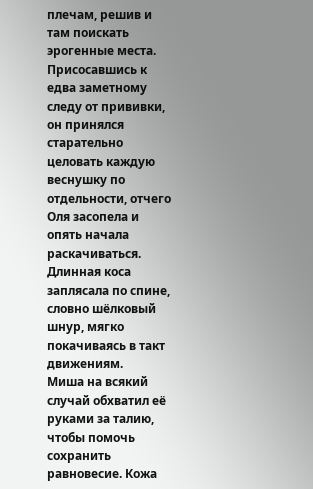плечам, решив и там поискать эрогенные места. Присосавшись к едва заметному следу от прививки, он принялся старательно целовать каждую веснушку по отдельности, отчего Оля засопела и опять начала раскачиваться. Длинная коса заплясала по спине, словно шёлковый шнур, мягко покачиваясь в такт движениям.
Миша на всякий случай обхватил её руками за талию, чтобы помочь сохранить равновесие. Кожа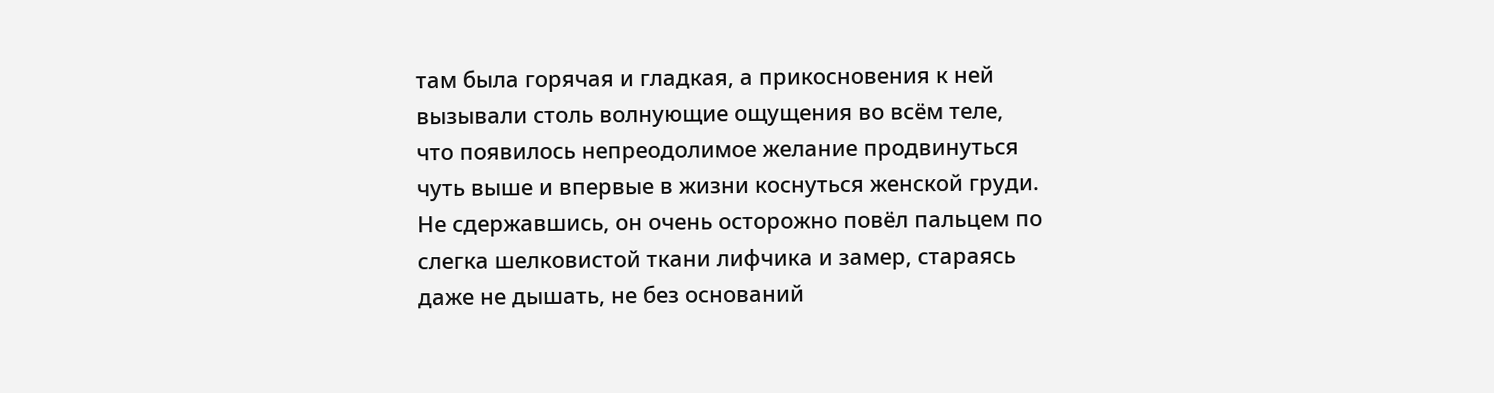там была горячая и гладкая, а прикосновения к ней вызывали столь волнующие ощущения во всём теле, что появилось непреодолимое желание продвинуться чуть выше и впервые в жизни коснуться женской груди. Не сдержавшись, он очень осторожно повёл пальцем по слегка шелковистой ткани лифчика и замер, стараясь даже не дышать, не без оснований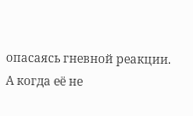опасаясь гневной реакции. А когда её не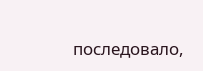последовало,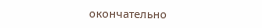окончательно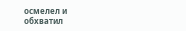осмелел и обхватил